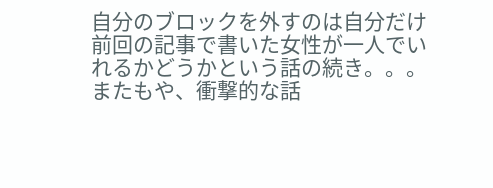自分のブロックを外すのは自分だけ
前回の記事で書いた女性が一人でいれるかどうかという話の続き。。。またもや、衝撃的な話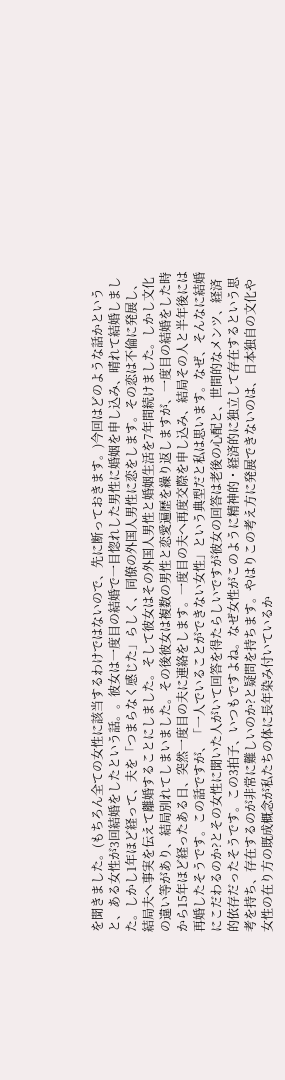を聞きました。(もちろん全ての女性に該当するわけではないので、先に断っておきます。)今回はどのような話かというと、ある女性が3回結婚をしたという話。。彼女は一度目の結婚で一目惚れした男性に婚姻を申し込み、晴れて結婚しました。しかし1年ほど経って、夫を「つまらなく感じた」らしく、同僚の外国人男性に恋をします。その恋は不倫に発展し、結局夫へ事実を伝えて離婚することにしました。そして彼女はその外国人男性と婚姻生活を7年間続けました。しかし文化の違い等があり、結局別れてしまいました。その後彼女は複数の男性と恋愛遍歴を繰り返しますが、一度目の結婚をした時から15年ほど経ったある日、突然一度目の夫に連絡をします。一度目の夫へ再度交際を申し込み、結局その人と半年後には再婚したそうです。この話ですが、「一人でいることができない女性」という典型だと私は思います。なぜ、そんなに結婚にこだわるのか?とその女性に聞いた人がいて回答を得たらしいですが彼女の回答は老後の心配と、世間的なメンツ、経済的依存だったそうです。この3拍子、いつもですよね。なぜ女性がこのように精神的・経済的に独立して存在するという思考を持ち、存在するのが非常に難しいのか?と疑問を持ちます。やはりこの考え方に発展できないのは、日本独自の文化や女性の在り方の既成概念が私たちの体に長年染み付いているか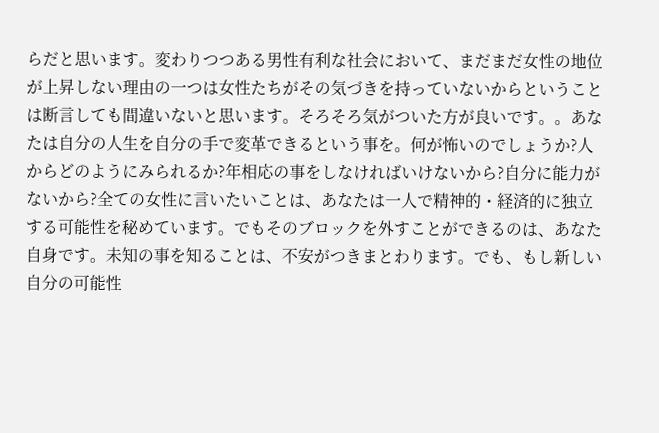らだと思います。変わりつつある男性有利な社会において、まだまだ女性の地位が上昇しない理由の一つは女性たちがその気づきを持っていないからということは断言しても間違いないと思います。そろそろ気がついた方が良いです。。あなたは自分の人生を自分の手で変革できるという事を。何が怖いのでしょうか?人からどのようにみられるか?年相応の事をしなければいけないから?自分に能力がないから?全ての女性に言いたいことは、あなたは一人で精神的・経済的に独立する可能性を秘めています。でもそのブロックを外すことができるのは、あなた自身です。未知の事を知ることは、不安がつきまとわります。でも、もし新しい自分の可能性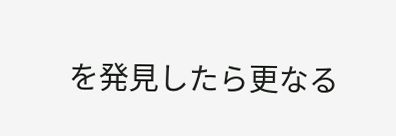を発見したら更なる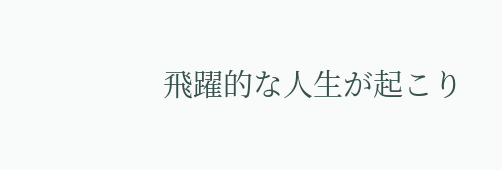飛躍的な人生が起こり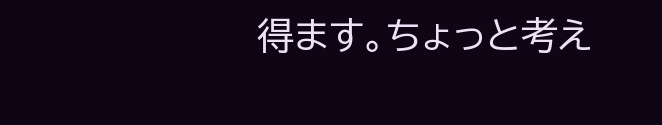得ます。ちょっと考え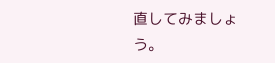直してみましょう。